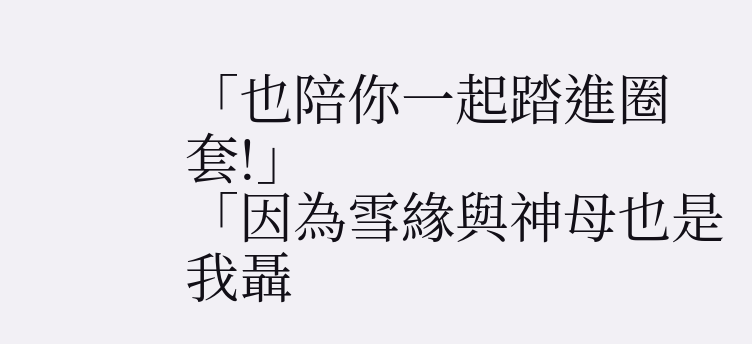「也陪你一起踏進圈套!」
「因為雪緣與神母也是我聶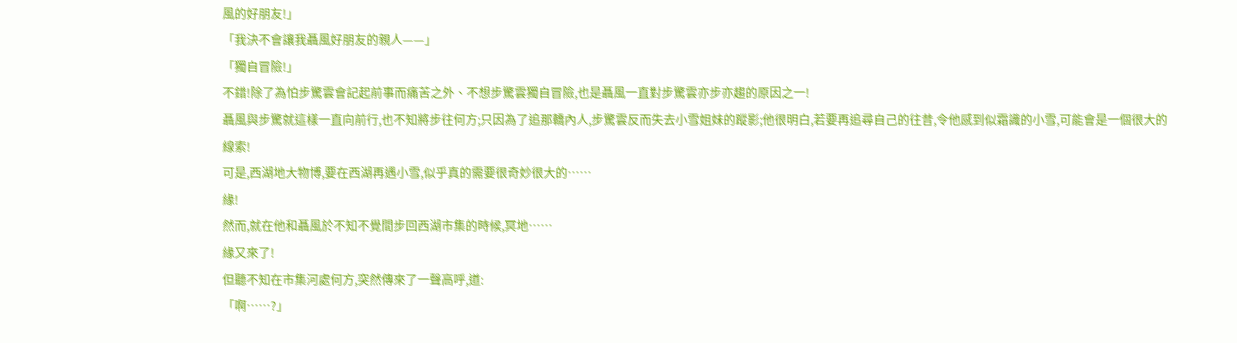風的好朋友!」
「我決不會讓我聶風好朋友的親人——」
「獨自冒險!」
不錯!除了為怕步驚雲會記起前事而痛苦之外、不想步驚雲獨自冒險,也是聶風一直對步驚雲亦步亦趨的原因之一!
聶風與步驚就這樣一直向前行,也不知將步往何方;只因為了追那轎內人,步驚雲反而失去小雪姐妹的蹤影;他很明白,若要再追尋自己的往昔,令他感到似霜識的小雪,可能會是一個很大的線索!
可是,西湖地大物博,要在西湖再遇小雪,似乎真的需要很奇妙很大的……
緣!
然而,就在他和聶風於不知不覺間步回西湖市集的時候,冥地……
緣又來了!
但聽不知在市集河處何方,突然傳來了一聲高呼,道:
「啊……?」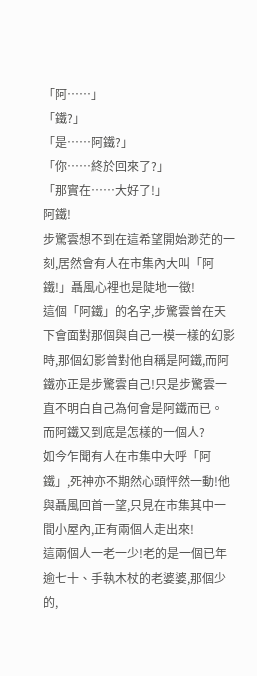「阿……」
「鐵?」
「是……阿鐵?」
「你……終於回來了?」
「那實在……大好了!」
阿鐵!
步驚雲想不到在這希望開始渺茫的一刻,居然會有人在市集內大叫「阿鐵!」聶風心裡也是陡地一徵!
這個「阿鐵」的名字,步驚雲曾在天下會面對那個與自己一模一樣的幻影時,那個幻影曾對他自稱是阿鐵,而阿鐵亦正是步驚雲自己!只是步驚雲一直不明白自己為何會是阿鐵而已。
而阿鐵又到底是怎樣的一個人?
如今乍聞有人在市集中大呼「阿鐵」,死神亦不期然心頭怦然一動!他與聶風回首一望,只見在市集其中一間小屋內,正有兩個人走出來!
這兩個人一老一少!老的是一個已年逾七十、手執木杖的老婆婆,那個少的,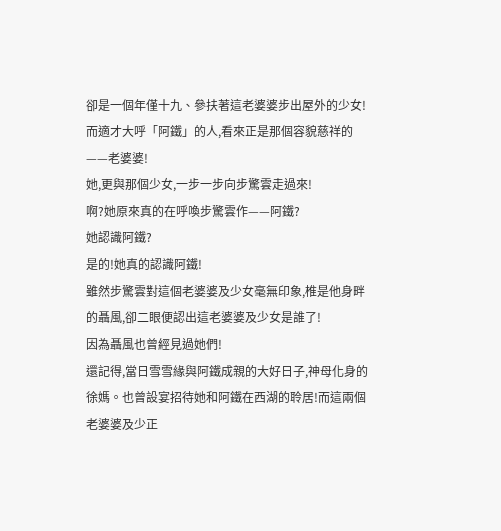卻是一個年僅十九、參扶著這老婆婆步出屋外的少女!
而適才大呼「阿鐵」的人,看來正是那個容貌慈祥的——老婆婆!
她,更與那個少女,一步一步向步驚雲走過來!
啊?她原來真的在呼喚步驚雲作——阿鐵?
她認識阿鐵?
是的!她真的認識阿鐵!
雖然步驚雲對這個老婆婆及少女毫無印象,椎是他身畔的聶風,卻二眼便認出這老婆婆及少女是誰了!
因為聶風也曾經見過她們!
還記得,當日雪雪緣與阿鐵成親的大好日子,神母化身的徐媽。也曾設宴招待她和阿鐵在西湖的聆居!而這兩個老婆婆及少正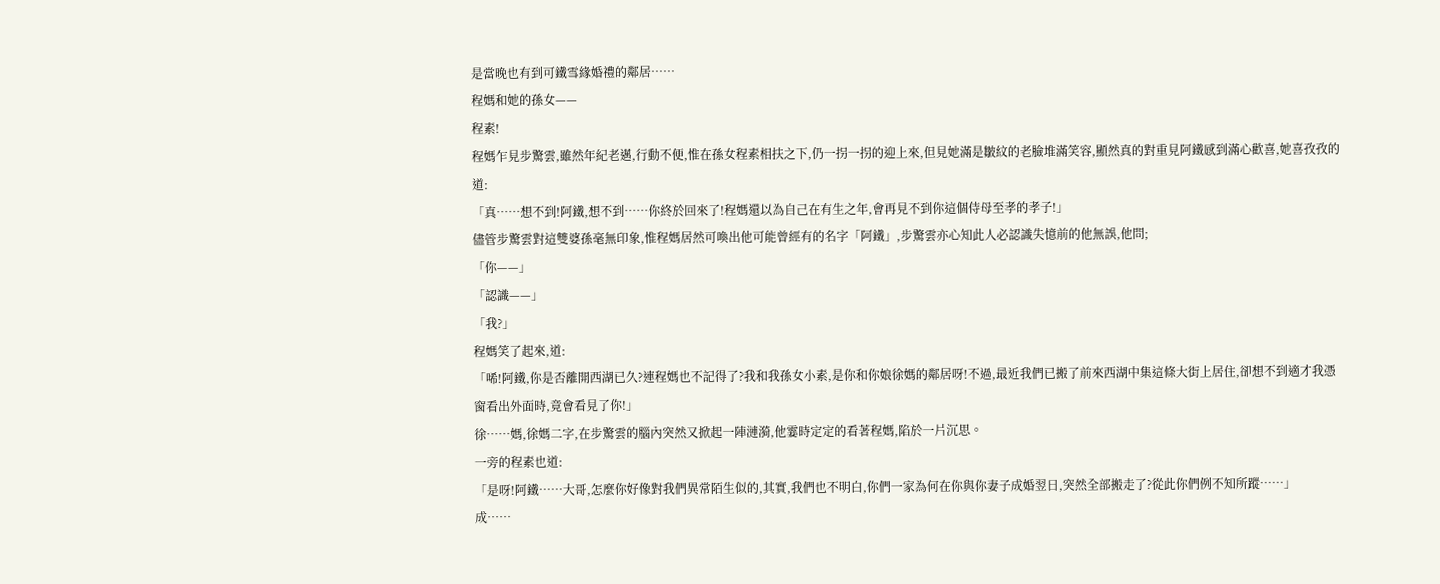是當晚也有到可鐵雪緣婚禮的鄰居……
程媽和她的孫女——
程素!
程媽乍見步驚雲,雖然年紀老邁,行動不便,惟在孫女程素相扶之下,仍一拐一拐的迎上來,但見她滿是皺紋的老臉堆滿笑容,顯然真的對重見阿鐵感到滿心歡喜,她喜孜孜的道:
「真……想不到!阿鐵,想不到……你終於回來了!程媽還以為自己在有生之年,會再見不到你這個侍母至孝的孝子!」
儘管步驚雲對這雙婆孫毫無印象,惟程媽居然可喚出他可能曾經有的名字「阿鐵」,步驚雲亦心知此人必認識失憶前的他無誤,他問;
「你——」
「認識——」
「我?」
程媽笑了起來,道:
「唏!阿鐵,你是否離開西湖已久?連程媽也不記得了?我和我孫女小素,是你和你娘徐媽的鄰居呀!不過,最近我們已搬了前來西湖中集這條大街上居住,卻想不到適才我憑窗看出外面時,竟會看見了你!」
徐……媽,徐媽二字,在步驚雲的腦內突然又掀起一陣漣漪,他霎時定定的看著程媽,陷於一片沉思。
一旁的程素也道:
「是呀!阿鐵……大哥,怎麼你好像對我們異常陌生似的,其實,我們也不明白,你們一家為何在你與你妻子成婚翌日,突然全部搬走了?從此你們例不知所蹤……」
成……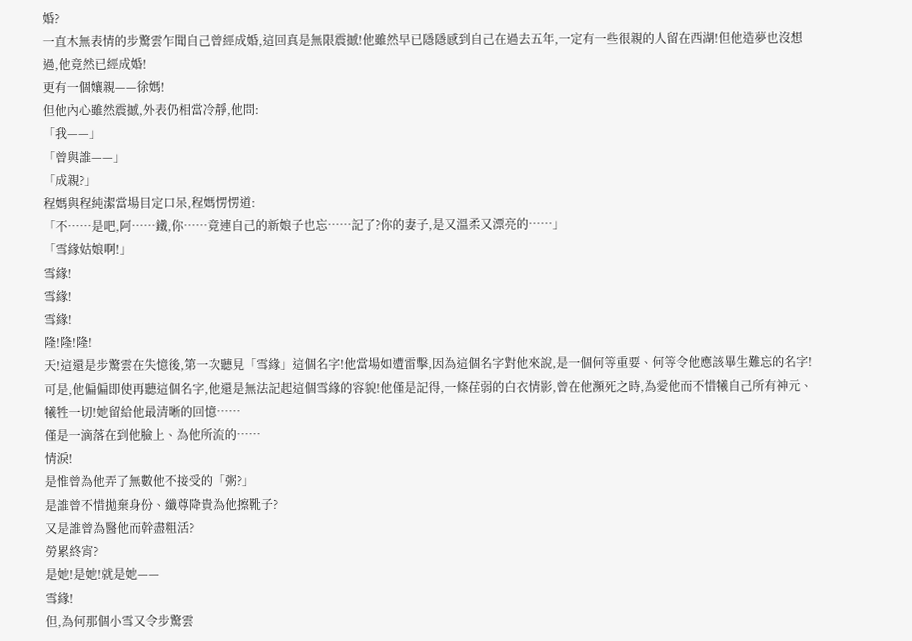婚?
一直木無表情的步驚雲乍聞自己曾經成婚,這回真是無限震撼!他雖然早已隱隱感到自己在過去五年,一定有一些很親的人留在西湖!但他造夢也沒想過,他竟然已經成婚!
更有一個孃親——徐媽!
但他內心雖然震撼,外表仍相當冷靜,他問:
「我——」
「曾與誰——」
「成親?」
程媽與程純潔當場目定口呆,程媽愣愣道:
「不……是吧,阿……鐵,你……竟連自己的新娘子也忘……記了?你的妻子,是又溫柔又漂亮的……」
「雪緣姑娘啊!」
雪緣!
雪緣!
雪緣!
隆!隆!隆!
天!這還是步驚雲在失憶後,第一次聽見「雪緣」這個名字!他當場如遭雷擊,因為這個名字對他來說,是一個何等重要、何等令他應該畢生難忘的名字!
可是,他偏偏即使再聽這個名字,他還是無法記起這個雪緣的容貌!他僅是記得,一條荏弱的白衣情影,曾在他瀕死之時,為愛他而不惜犧自己所有神元、犧牲一切!她留給他最清晰的回憶……
僅是一滴落在到他臉上、為他所流的……
情淚!
是惟曾為他弄了無數他不接受的「粥?」
是誰曾不惜拋棄身份、纖尊降貴為他擦靴子?
又是誰曾為醫他而幹盡粗活?
勞累終宵?
是她!是她!就是她——
雪緣!
但,為何那個小雪又令步驚雲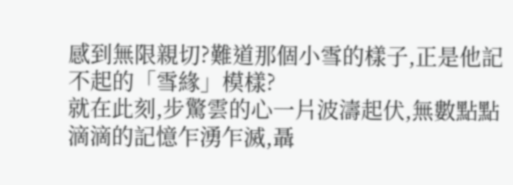感到無限親切?難道那個小雪的樣子,正是他記不起的「雪緣」模樣?
就在此刻,步驚雲的心一片波濤起伏,無數點點滴滴的記憶乍湧乍滅,聶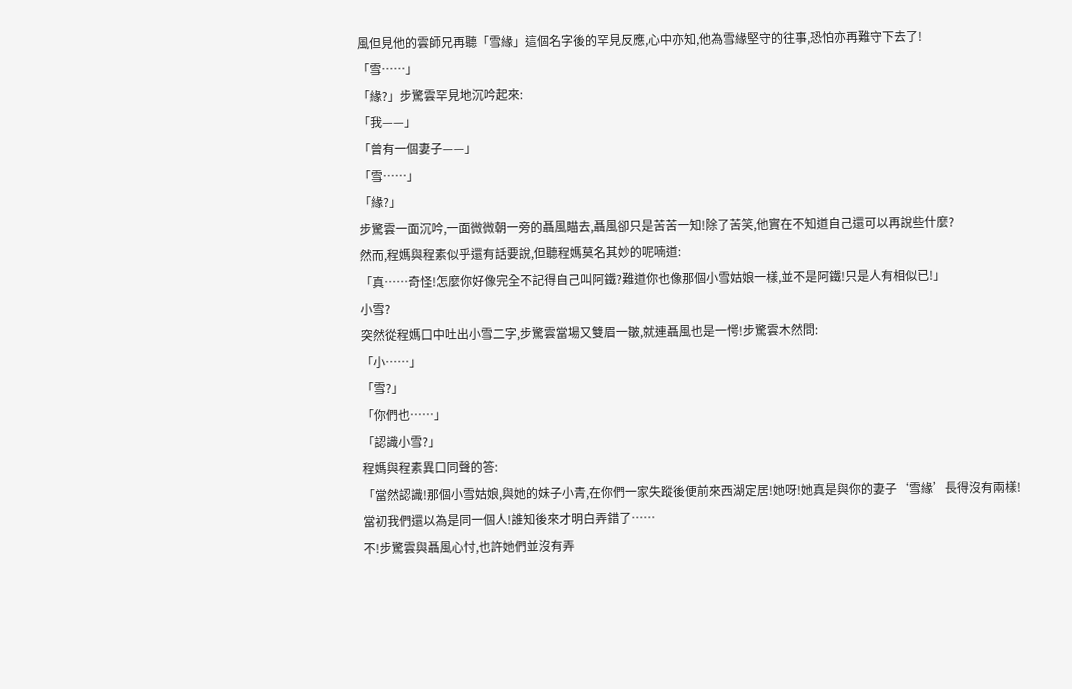風但見他的雲師兄再聽「雪緣」這個名字後的罕見反應,心中亦知,他為雪緣堅守的往事,恐怕亦再難守下去了!
「雪……」
「緣?」步驚雲罕見地沉吟起來:
「我——」
「曾有一個妻子——」
「雪……」
「緣?」
步驚雲一面沉吟,一面微微朝一旁的聶風瞄去,聶風卻只是苦苦一知!除了苦笑,他實在不知道自己還可以再說些什麼?
然而,程媽與程素似乎還有話要說,但聽程媽莫名其妙的呢喃道:
「真……奇怪!怎麼你好像完全不記得自己叫阿鐵?難道你也像那個小雪姑娘一樣,並不是阿鐵!只是人有相似已!」
小雪?
突然從程媽口中吐出小雪二字,步驚雲當場又雙眉一皺,就連聶風也是一愕!步驚雲木然問:
「小……」
「雪?」
「你們也……」
「認識小雪?」
程媽與程素異口同聲的答:
「當然認識!那個小雪姑娘,與她的妹子小青,在你們一家失蹤後便前來西湖定居!她呀!她真是與你的妻子‘雪緣’長得沒有兩樣!當初我們還以為是同一個人!誰知後來才明白弄錯了……
不!步驚雲與聶風心忖,也許她們並沒有弄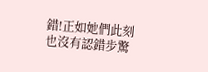錯!正如她們此刻也沒有認錯步驚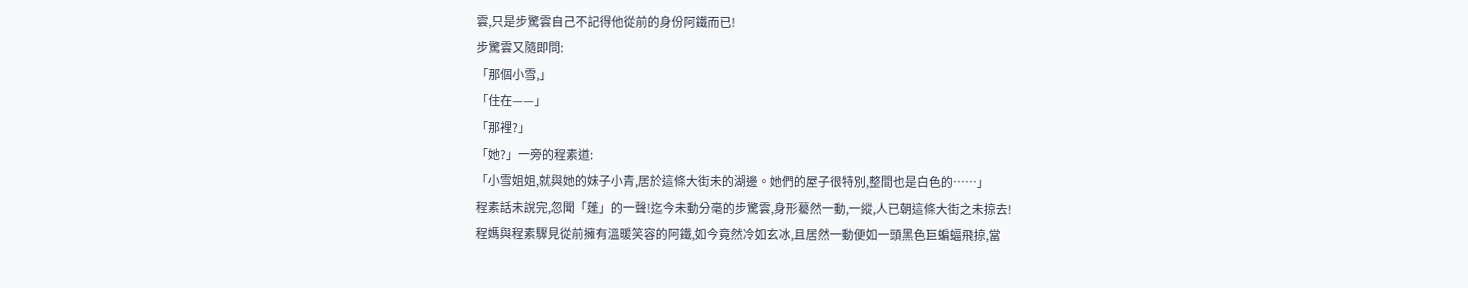雲,只是步驚雲自己不記得他從前的身份阿鐵而已!
步驚雲又隨即問:
「那個小雪,」
「住在——」
「那裡?」
「她?」一旁的程素道:
「小雪姐姐,就與她的妹子小青,居於這條大街未的湖邊。她們的屋子很特別,整間也是白色的……」
程素話未說完,忽聞「蓬」的一聲!迄今未動分毫的步驚雲,身形驀然一動,一縱,人已朝這條大街之未掠去!
程媽與程素驟見從前擁有溫暖笑容的阿鐵,如今竟然冷如玄冰,且居然一動便如一頭黑色巨蝙蝠飛掠,當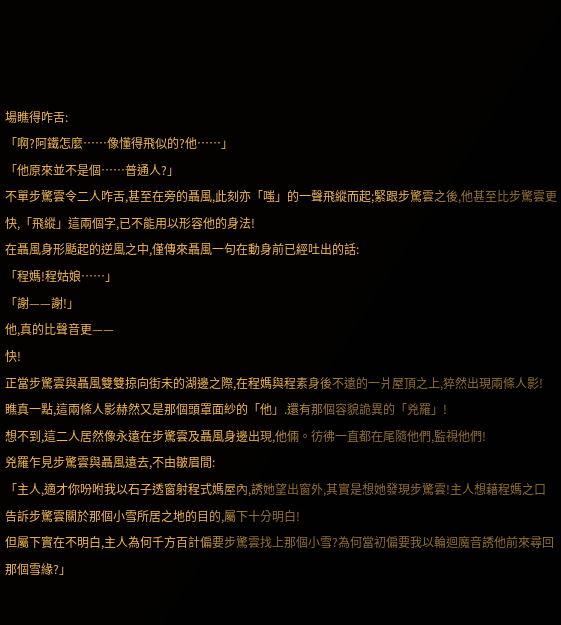場瞧得咋舌:
「啊?阿鐵怎麼……像懂得飛似的?他……」
「他原來並不是個……普通人?」
不單步驚雲令二人咋舌,甚至在旁的聶風,此刻亦「嗤」的一聲飛縱而起;緊跟步驚雲之後,他甚至比步驚雲更快,「飛縱」這兩個字,已不能用以形容他的身法!
在聶風身形颳起的逆風之中,僅傳來聶風一句在動身前已經吐出的話:
「程媽!程姑娘……」
「謝——謝!」
他,真的比聲音更——
快!
正當步驚雲與聶風雙雙掠向街未的湖邊之際,在程媽與程素身後不遠的一爿屋頂之上,猝然出現兩條人影!
瞧真一點,這兩條人影赫然又是那個頭罩面紗的「他」.還有那個容貌詭異的「兇羅」!
想不到,這二人居然像永遠在步驚雲及聶風身邊出現,他倆。彷彿一直都在尾隨他們,監視他們!
兇羅乍見步驚雲與聶風遠去,不由皺眉間:
「主人,適才你吩咐我以石子透窗射程式媽屋內,誘她望出窗外,其實是想她發現步驚雲!主人想藉程媽之口告訴步驚雲關於那個小雪所居之地的目的,屬下十分明白!
但屬下實在不明白,主人為何千方百計偏要步驚雲找上那個小雪?為何當初偏要我以輪迴魔音誘他前來尋回那個雪緣?」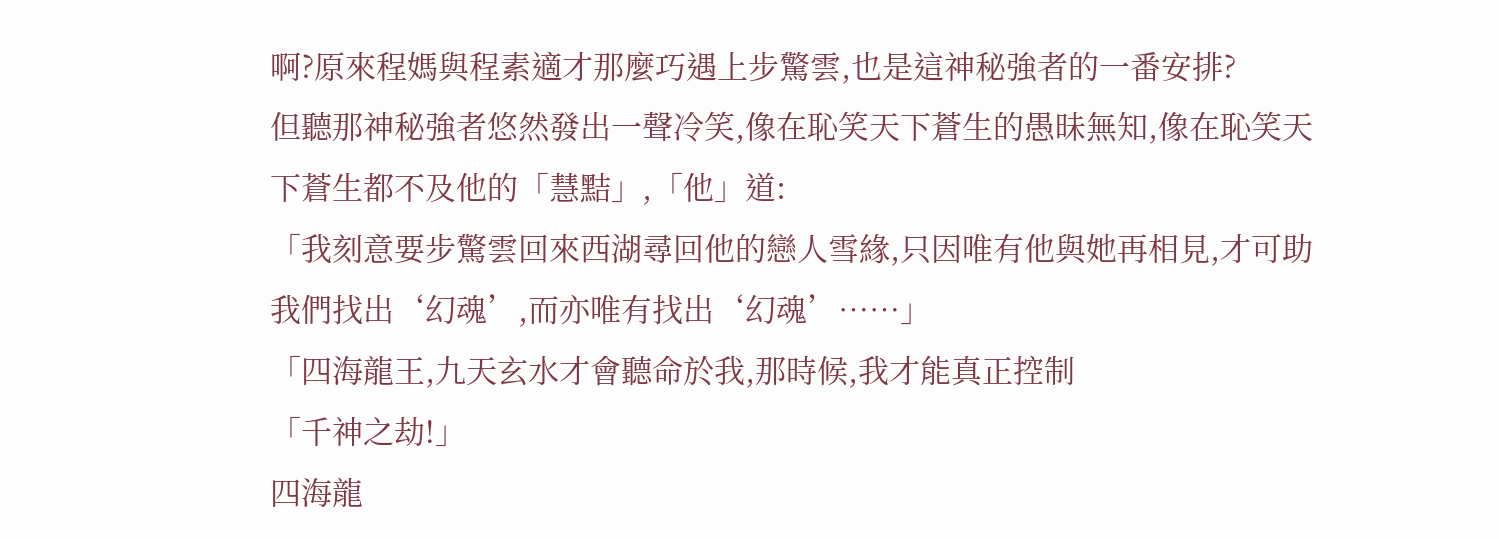啊?原來程媽與程素適才那麼巧遇上步驚雲,也是這神秘強者的一番安排?
但聽那神秘強者悠然發出一聲冷笑,像在恥笑天下蒼生的愚昧無知,像在恥笑天下蒼生都不及他的「慧黠」,「他」道:
「我刻意要步驚雲回來西湖尋回他的戀人雪緣,只因唯有他與她再相見,才可助我們找出‘幻魂’,而亦唯有找出‘幻魂’……」
「四海龍王,九天玄水才會聽命於我,那時候,我才能真正控制
「千神之劫!」
四海龍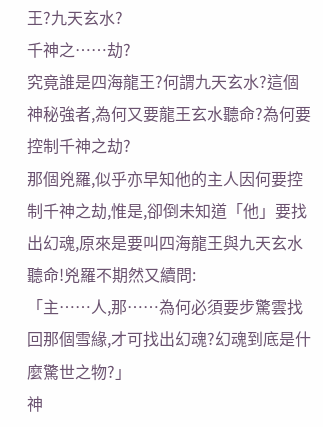王?九天玄水?
千神之……劫?
究竟誰是四海龍王?何謂九天玄水?這個神秘強者,為何又要龍王玄水聽命?為何要控制千神之劫?
那個兇羅,似乎亦早知他的主人因何要控制千神之劫,惟是,卻倒未知道「他」要找出幻魂,原來是要叫四海龍王與九天玄水聽命!兇羅不期然又續問:
「主……人,那……為何必須要步驚雲找回那個雪緣,才可找出幻魂?幻魂到底是什麼驚世之物?」
神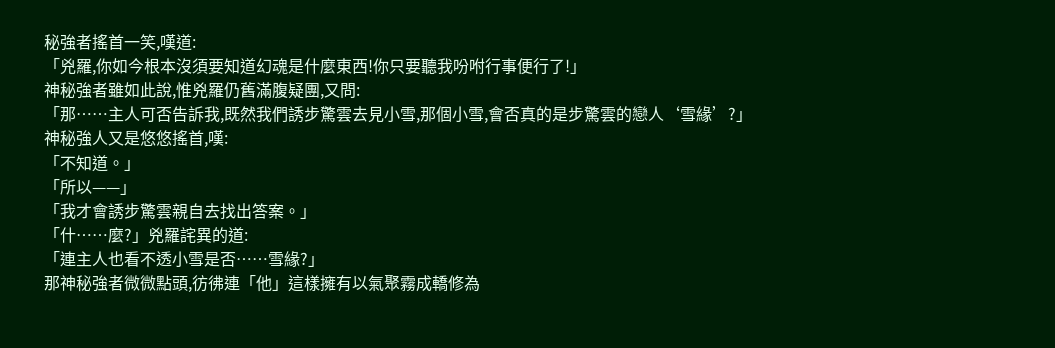秘強者搖首一笑,嘆道:
「兇羅,你如今根本沒須要知道幻魂是什麼東西!你只要聽我吩咐行事便行了!」
神秘強者雖如此說,惟兇羅仍舊滿腹疑團,又問:
「那……主人可否告訴我,既然我們誘步驚雲去見小雪,那個小雪,會否真的是步驚雲的戀人‘雪緣’?」
神秘強人又是悠悠搖首,嘆:
「不知道。」
「所以——」
「我才會誘步驚雲親自去找出答案。」
「什……麼?」兇羅詫異的道:
「連主人也看不透小雪是否……雪緣?」
那神秘強者微微點頭,彷彿連「他」這樣擁有以氣聚霧成轎修為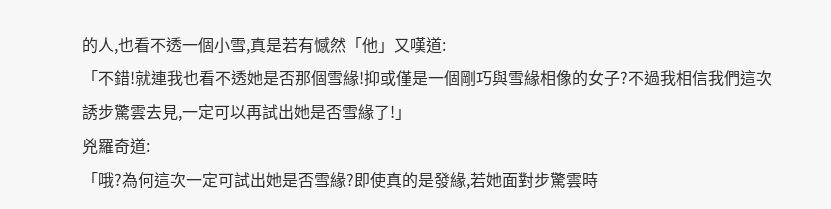的人,也看不透一個小雪,真是若有憾然「他」又嘆道:
「不錯!就連我也看不透她是否那個雪緣!抑或僅是一個剛巧與雪緣相像的女子?不過我相信我們這次誘步驚雲去見,一定可以再試出她是否雪緣了!」
兇羅奇道:
「哦?為何這次一定可試出她是否雪緣?即使真的是發緣,若她面對步驚雲時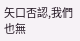矢口否認,我們也無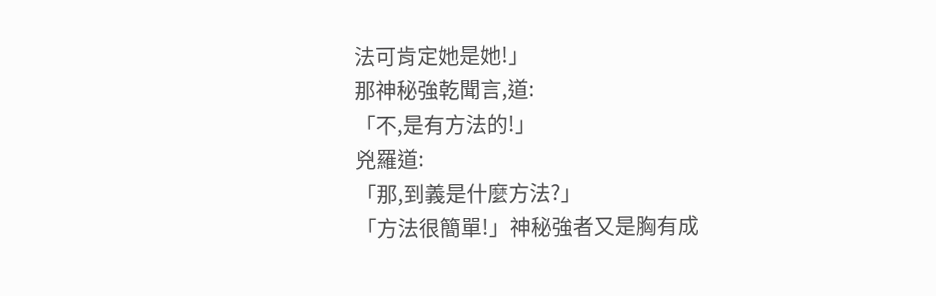法可肯定她是她!」
那神秘強乾聞言,道:
「不,是有方法的!」
兇羅道:
「那,到義是什麼方法?」
「方法很簡單!」神秘強者又是胸有成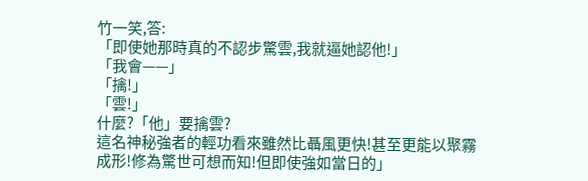竹一笑,答:
「即使她那時真的不認步驚雲,我就逼她認他!」
「我會——」
「擒!」
「雲!」
什麼?「他」要擒雲?
這名神秘強者的輕功看來雖然比聶風更快!甚至更能以聚霧成形!修為驚世可想而知!但即使強如當日的」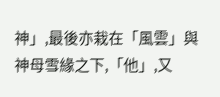神」,最後亦栽在「風雲」與神母雪緣之下,「他」,又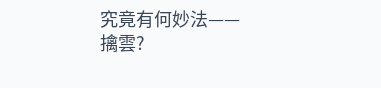究竟有何妙法——
擒雲?